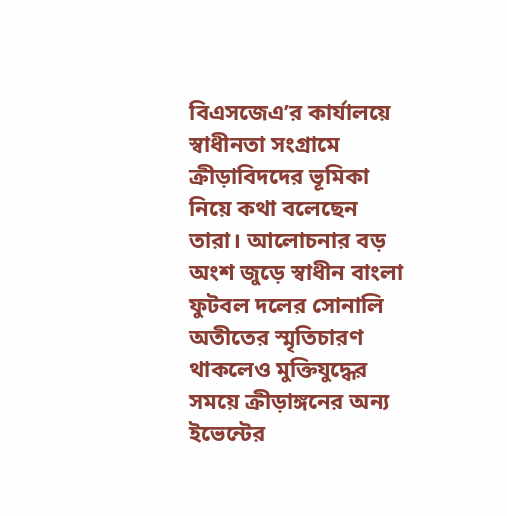বিএসজেএ’র কার্যালয়ে স্বাধীনতা সংগ্রামে ক্রীড়াবিদদের ভূমিকা নিয়ে কথা বলেছেন তারা। আলোচনার বড় অংশ জুড়ে স্বাধীন বাংলা ফুটবল দলের সোনালি অতীতের স্মৃতিচারণ থাকলেও মুক্তিযুদ্ধের সময়ে ক্রীড়াঙ্গনের অন্য ইভেন্টের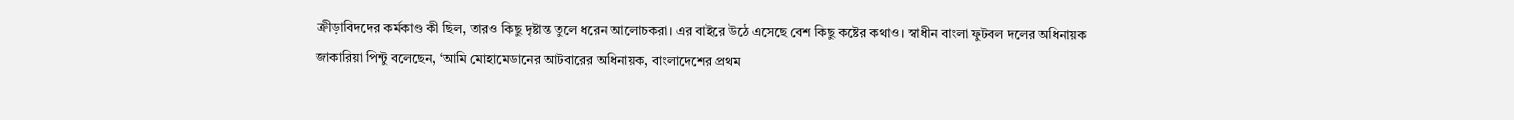ক্রীড়াবিদদের কর্মকাণ্ড কী ছিল, তারও কিছু দৃষ্টান্ত তুলে ধরেন আলোচকরা। এর বাইরে উঠে এসেছে বেশ কিছু কষ্টের কথাও। স্বাধীন বাংলা ফুটবল দলের অধিনায়ক জাকারিয়া পিন্টু বলেছেন, ‘আমি মোহামেডানের আটবারের অধিনায়ক, বাংলাদেশের প্রথম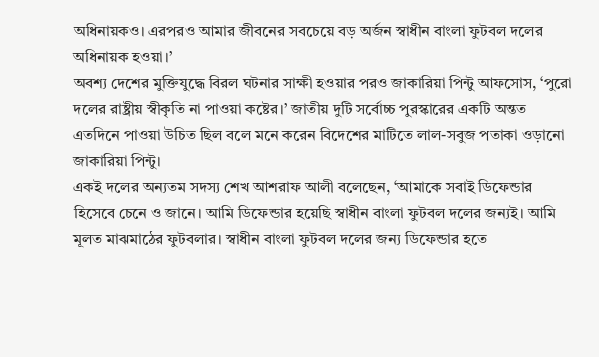অধিনায়কও। এরপরও আমার জীবনের সবচেয়ে বড় অর্জন স্বাধীন বাংলা ফুটবল দলের অধিনায়ক হওয়া।’
অবশ্য দেশের মুক্তিযুদ্ধে বিরল ঘটনার সাক্ষী হওয়ার পরও জাকারিয়া পিন্টু আফসোস, ‘পুরো দলের রাষ্ট্রীয় স্বীকৃতি না পাওয়া কষ্টের।’ জাতীয় দুটি সর্বোচ্চ পুরস্কারের একটি অন্তত এতদিনে পাওয়া উচিত ছিল বলে মনে করেন বিদেশের মাটিতে লাল-সবুজ পতাকা ওড়ানো জাকারিয়া পিন্টু।
একই দলের অন্যতম সদস্য শেখ আশরাফ আলী বলেছেন, ‘আমাকে সবাই ডিফেন্ডার হিসেবে চেনে ও জানে। আমি ডিফেন্ডার হয়েছি স্বাধীন বাংলা ফুটবল দলের জন্যই। আমি মূলত মাঝমাঠের ফুটবলার। স্বাধীন বাংলা ফুটবল দলের জন্য ডিফেন্ডার হতে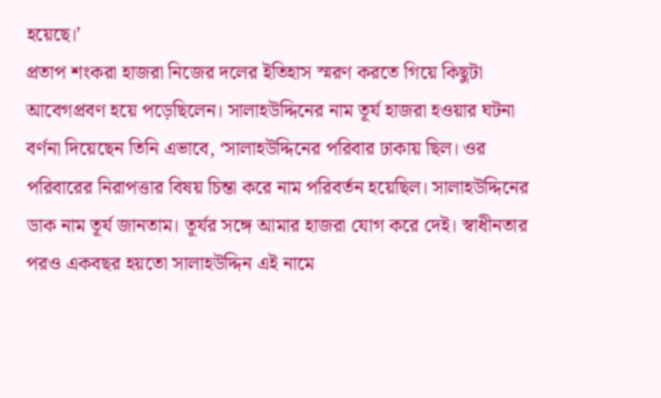হয়েছে।’
প্রতাপ শংকরা হাজরা নিজের দলের ইতিহাস স্মরণ করতে গিয়ে কিছুটা আবেগপ্রবণ হয়ে পড়েছিলেন। সালাহউদ্দিনের নাম তূর্য হাজরা হওয়ার ঘটনা বর্ণনা দিয়েছেন তিনি এভাবে, ‘সালাহউদ্দিনের পরিবার ঢাকায় ছিল। ওর পরিবারের নিরাপত্তার বিষয় চিন্তা করে নাম পরিবর্তন হয়েছিল। সালাহউদ্দিনের ডাক নাম তূর্য জানতাম। তূর্যর সঙ্গে আমার হাজরা যোগ করে দেই। স্বাধীনতার পরও একবছর হয়তো সালাহউদ্দিন এই নামে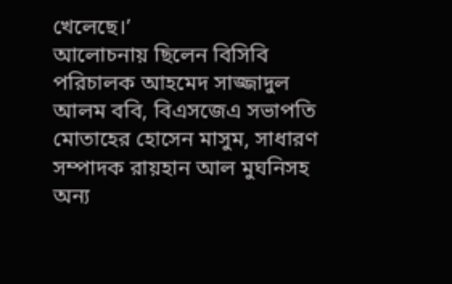খেলেছে।’
আলোচনায় ছিলেন বিসিবি পরিচালক আহমেদ সাজ্জাদুল আলম ববি, বিএসজেএ সভাপতি মোতাহের হোসেন মাসুম, সাধারণ সম্পাদক রায়হান আল মুঘনিসহ অন্য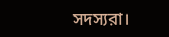সদস্যরা।